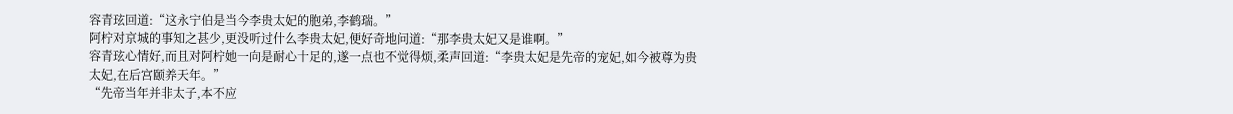容青玹回道:“这永宁伯是当今李贵太妃的胞弟,李鹤瑞。”
阿柠对京城的事知之甚少,更没听过什么李贵太妃,便好奇地问道:“那李贵太妃又是谁啊。”
容青玹心情好,而且对阿柠她一向是耐心十足的,遂一点也不觉得烦,柔声回道:“李贵太妃是先帝的宠妃,如今被尊为贵太妃,在后宫颐养天年。”
“先帝当年并非太子,本不应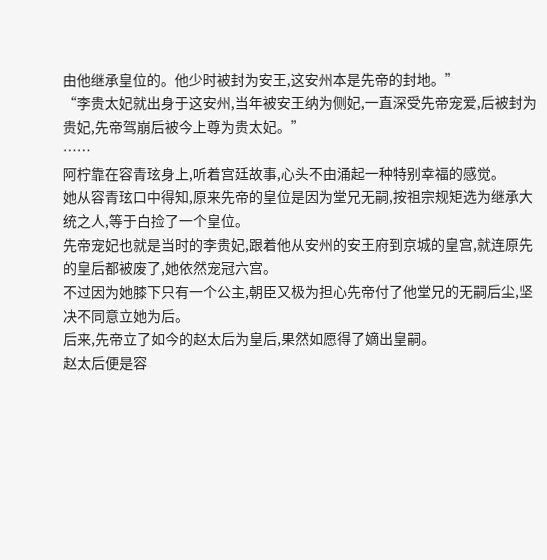由他继承皇位的。他少时被封为安王,这安州本是先帝的封地。”
“李贵太妃就出身于这安州,当年被安王纳为侧妃,一直深受先帝宠爱,后被封为贵妃,先帝驾崩后被今上尊为贵太妃。”
……
阿柠靠在容青玹身上,听着宫廷故事,心头不由涌起一种特别幸福的感觉。
她从容青玹口中得知,原来先帝的皇位是因为堂兄无嗣,按祖宗规矩选为继承大统之人,等于白捡了一个皇位。
先帝宠妃也就是当时的李贵妃,跟着他从安州的安王府到京城的皇宫,就连原先的皇后都被废了,她依然宠冠六宫。
不过因为她膝下只有一个公主,朝臣又极为担心先帝付了他堂兄的无嗣后尘,坚决不同意立她为后。
后来,先帝立了如今的赵太后为皇后,果然如愿得了嫡出皇嗣。
赵太后便是容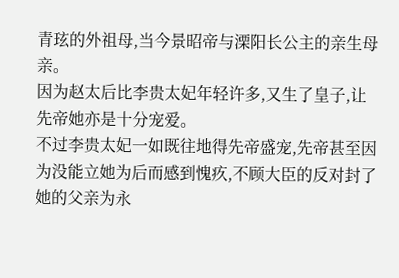青玹的外祖母,当今景昭帝与溧阳长公主的亲生母亲。
因为赵太后比李贵太妃年轻许多,又生了皇子,让先帝她亦是十分宠爱。
不过李贵太妃一如既往地得先帝盛宠,先帝甚至因为没能立她为后而感到愧疚,不顾大臣的反对封了她的父亲为永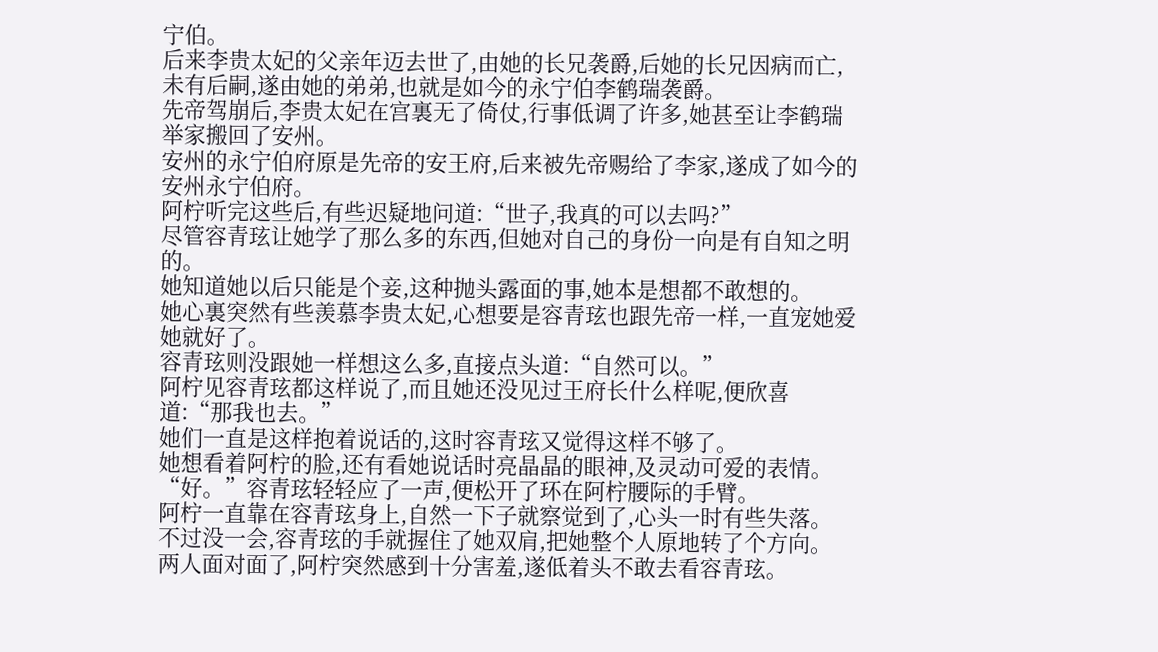宁伯。
后来李贵太妃的父亲年迈去世了,由她的长兄袭爵,后她的长兄因病而亡,未有后嗣,遂由她的弟弟,也就是如今的永宁伯李鹤瑞袭爵。
先帝驾崩后,李贵太妃在宫裏无了倚仗,行事低调了许多,她甚至让李鹤瑞举家搬回了安州。
安州的永宁伯府原是先帝的安王府,后来被先帝赐给了李家,遂成了如今的安州永宁伯府。
阿柠听完这些后,有些迟疑地问道:“世子,我真的可以去吗?”
尽管容青玹让她学了那么多的东西,但她对自己的身份一向是有自知之明的。
她知道她以后只能是个妾,这种抛头露面的事,她本是想都不敢想的。
她心裏突然有些羡慕李贵太妃,心想要是容青玹也跟先帝一样,一直宠她爱她就好了。
容青玹则没跟她一样想这么多,直接点头道:“自然可以。”
阿柠见容青玹都这样说了,而且她还没见过王府长什么样呢,便欣喜道:“那我也去。”
她们一直是这样抱着说话的,这时容青玹又觉得这样不够了。
她想看着阿柠的脸,还有看她说话时亮晶晶的眼神,及灵动可爱的表情。
“好。”容青玹轻轻应了一声,便松开了环在阿柠腰际的手臂。
阿柠一直靠在容青玹身上,自然一下子就察觉到了,心头一时有些失落。
不过没一会,容青玹的手就握住了她双肩,把她整个人原地转了个方向。
两人面对面了,阿柠突然感到十分害羞,遂低着头不敢去看容青玹。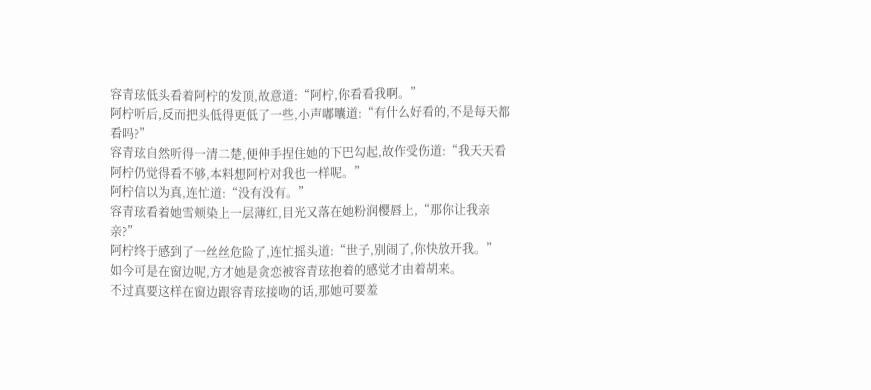容青玹低头看着阿柠的发顶,故意道:“阿柠,你看看我啊。”
阿柠听后,反而把头低得更低了一些,小声嘟囔道:“有什么好看的,不是每天都看吗?”
容青玹自然听得一清二楚,便伸手捏住她的下巴勾起,故作受伤道:“我天天看阿柠仍觉得看不够,本料想阿柠对我也一样呢。”
阿柠信以为真,连忙道:“没有没有。”
容青玹看着她雪颊染上一层薄红,目光又落在她粉润樱唇上,“那你让我亲亲?”
阿柠终于感到了一丝丝危险了,连忙摇头道:“世子,别闹了,你快放开我。”
如今可是在窗边呢,方才她是贪恋被容青玹抱着的感觉才由着胡来。
不过真要这样在窗边跟容青玹接吻的话,那她可要羞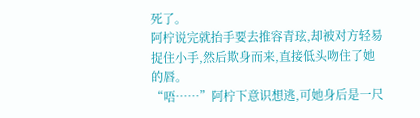死了。
阿柠说完就抬手要去推容青玹,却被对方轻易捉住小手,然后欺身而来,直接低头吻住了她的唇。
“唔……”阿柠下意识想逃,可她身后是一尺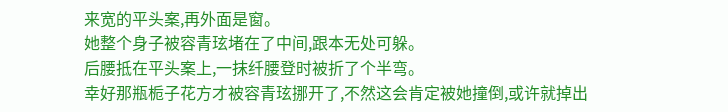来宽的平头案,再外面是窗。
她整个身子被容青玹堵在了中间,跟本无处可躲。
后腰抵在平头案上,一抹纤腰登时被折了个半弯。
幸好那瓶栀子花方才被容青玹挪开了,不然这会肯定被她撞倒,或许就掉出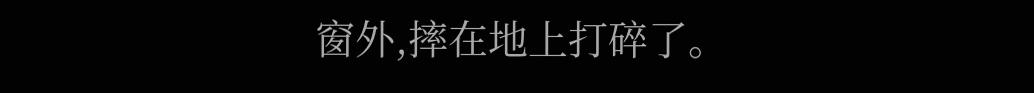窗外,摔在地上打碎了。